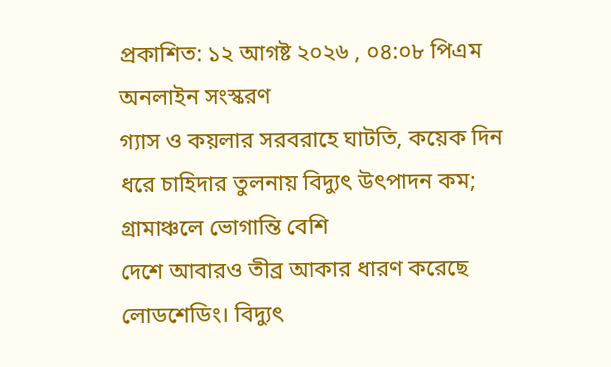প্রকাশিত: ১২ আগষ্ট ২০২৬ , ০৪:০৮ পিএম
অনলাইন সংস্করণ
গ্যাস ও কয়লার সরবরাহে ঘাটতি, কয়েক দিন ধরে চাহিদার তুলনায় বিদ্যুৎ উৎপাদন কম; গ্রামাঞ্চলে ভোগান্তি বেশি
দেশে আবারও তীব্র আকার ধারণ করেছে লোডশেডিং। বিদ্যুৎ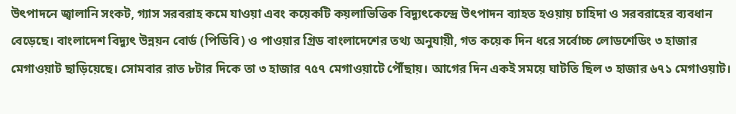উৎপাদনে জ্বালানি সংকট, গ্যাস সরবরাহ কমে যাওয়া এবং কয়েকটি কয়লাভিত্তিক বিদ্যুৎকেন্দ্রে উৎপাদন ব্যাহত হওয়ায় চাহিদা ও সরবরাহের ব্যবধান বেড়েছে। বাংলাদেশ বিদ্যুৎ উন্নয়ন বোর্ড (পিডিবি) ও পাওয়ার গ্রিড বাংলাদেশের তথ্য অনুযায়ী, গত কয়েক দিন ধরে সর্বোচ্চ লোডশেডিং ৩ হাজার মেগাওয়াট ছাড়িয়েছে। সোমবার রাত ৮টার দিকে তা ৩ হাজার ৭৫৭ মেগাওয়াটে পৌঁছায়। আগের দিন একই সময়ে ঘাটতি ছিল ৩ হাজার ৬৭১ মেগাওয়াট।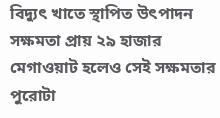বিদ্যুৎ খাতে স্থাপিত উৎপাদন সক্ষমতা প্রায় ২৯ হাজার মেগাওয়াট হলেও সেই সক্ষমতার পুরোটা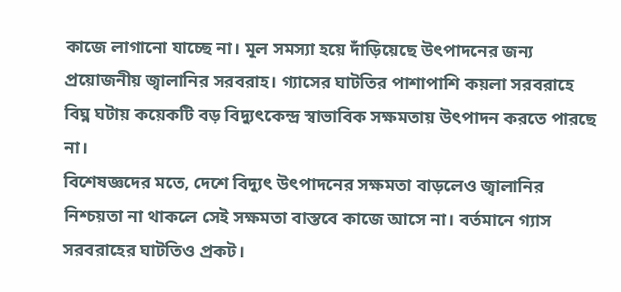কাজে লাগানো যাচ্ছে না। মূল সমস্যা হয়ে দাঁড়িয়েছে উৎপাদনের জন্য প্রয়োজনীয় জ্বালানির সরবরাহ। গ্যাসের ঘাটতির পাশাপাশি কয়লা সরবরাহে বিঘ্ন ঘটায় কয়েকটি বড় বিদ্যুৎকেন্দ্র স্বাভাবিক সক্ষমতায় উৎপাদন করতে পারছে না।
বিশেষজ্ঞদের মতে, দেশে বিদ্যুৎ উৎপাদনের সক্ষমতা বাড়লেও জ্বালানির নিশ্চয়তা না থাকলে সেই সক্ষমতা বাস্তবে কাজে আসে না। বর্তমানে গ্যাস সরবরাহের ঘাটতিও প্রকট।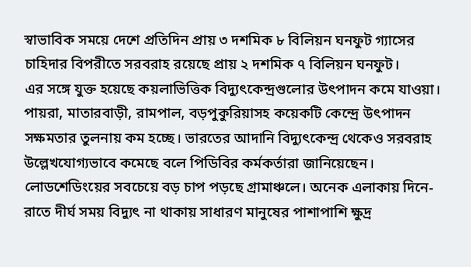স্বাভাবিক সময়ে দেশে প্রতিদিন প্রায় ৩ দশমিক ৮ বিলিয়ন ঘনফুট গ্যাসের চাহিদার বিপরীতে সরবরাহ রয়েছে প্রায় ২ দশমিক ৭ বিলিয়ন ঘনফুট।
এর সঙ্গে যুক্ত হয়েছে কয়লাভিত্তিক বিদ্যুৎকেন্দ্রগুলোর উৎপাদন কমে যাওয়া। পায়রা, মাতারবাড়ী, রামপাল, বড়পুকুরিয়াসহ কয়েকটি কেন্দ্রে উৎপাদন সক্ষমতার তুলনায় কম হচ্ছে। ভারতের আদানি বিদ্যুৎকেন্দ্র থেকেও সরবরাহ উল্লেখযোগ্যভাবে কমেছে বলে পিডিবির কর্মকর্তারা জানিয়েছেন।
লোডশেডিংয়ের সবচেয়ে বড় চাপ পড়ছে গ্রামাঞ্চলে। অনেক এলাকায় দিনে-রাতে দীর্ঘ সময় বিদ্যুৎ না থাকায় সাধারণ মানুষের পাশাপাশি ক্ষুদ্র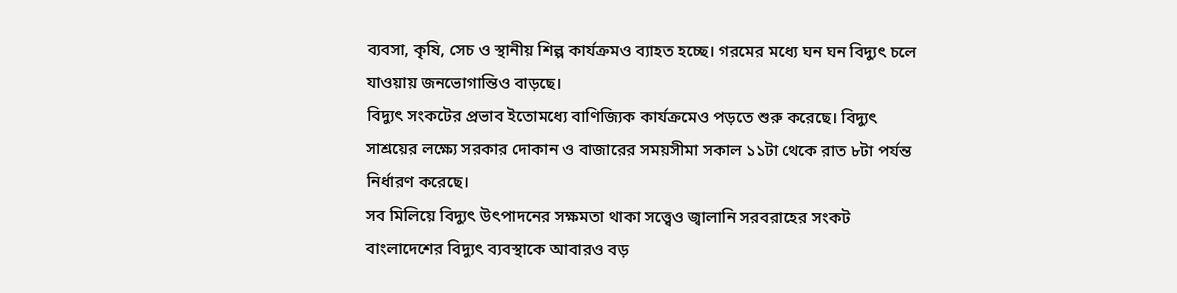ব্যবসা, কৃষি, সেচ ও স্থানীয় শিল্প কার্যক্রমও ব্যাহত হচ্ছে। গরমের মধ্যে ঘন ঘন বিদ্যুৎ চলে যাওয়ায় জনভোগান্তিও বাড়ছে।
বিদ্যুৎ সংকটের প্রভাব ইতোমধ্যে বাণিজ্যিক কার্যক্রমেও পড়তে শুরু করেছে। বিদ্যুৎ সাশ্রয়ের লক্ষ্যে সরকার দোকান ও বাজারের সময়সীমা সকাল ১১টা থেকে রাত ৮টা পর্যন্ত নির্ধারণ করেছে।
সব মিলিয়ে বিদ্যুৎ উৎপাদনের সক্ষমতা থাকা সত্ত্বেও জ্বালানি সরবরাহের সংকট বাংলাদেশের বিদ্যুৎ ব্যবস্থাকে আবারও বড়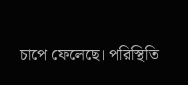চাপে ফেলেছে। পরিস্থিতি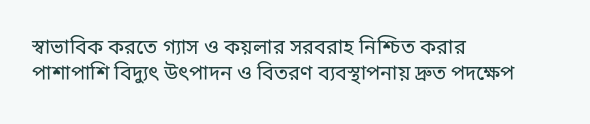স্বাভাবিক করতে গ্যাস ও কয়লার সরবরাহ নিশ্চিত করার পাশাপাশি বিদ্যুৎ উৎপাদন ও বিতরণ ব্যবস্থাপনায় দ্রুত পদক্ষেপ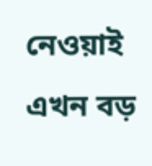নেওয়াই এখন বড়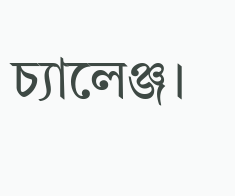চ্যালেঞ্জ।